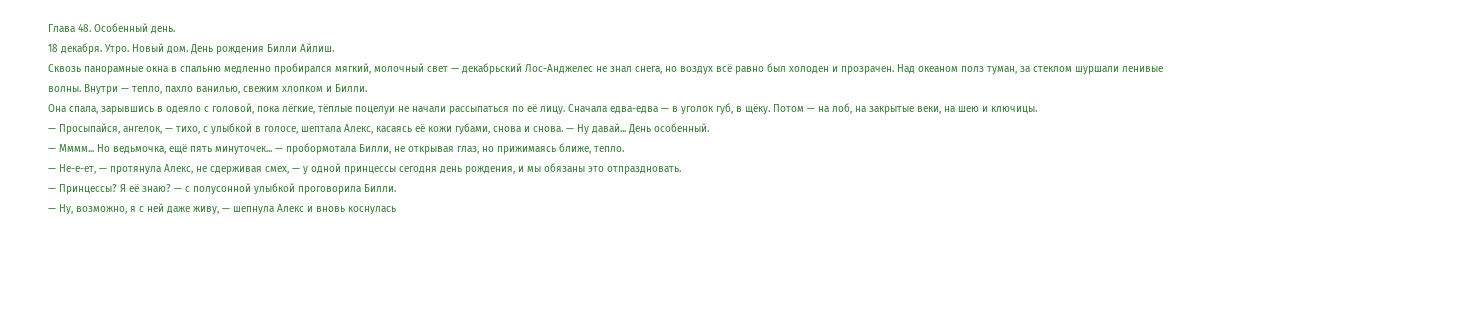Глава 48. Особенный день.
18 декабря. Утро. Новый дом. День рождения Билли Айлиш.
Сквозь панорамные окна в спальню медленно пробирался мягкий, молочный свет — декабрьский Лос-Анджелес не знал снега, но воздух всё равно был холоден и прозрачен. Над океаном полз туман, за стеклом шуршали ленивые волны. Внутри — тепло, пахло ванилью, свежим хлопком и Билли.
Она спала, зарывшись в одеяло с головой, пока лёгкие, тёплые поцелуи не начали рассыпаться по её лицу. Сначала едва-едва — в уголок губ, в щёку. Потом — на лоб, на закрытые веки, на шею и ключицы.
— Просыпайся, ангелок, — тихо, с улыбкой в голосе, шептала Алекс, касаясь её кожи губами, снова и снова. — Ну давай... День особенный.
— Мммм... Но ведьмочка, ещё пять минуточек... — пробормотала Билли, не открывая глаз, но прижимаясь ближе, тепло.
— Не-е-ет, — протянула Алекс, не сдерживая смех, — у одной принцессы сегодня день рождения, и мы обязаны это отпраздновать.
— Принцессы? Я её знаю? — с полусонной улыбкой проговорила Билли.
— Ну, возможно, я с ней даже живу, — шепнула Алекс и вновь коснулась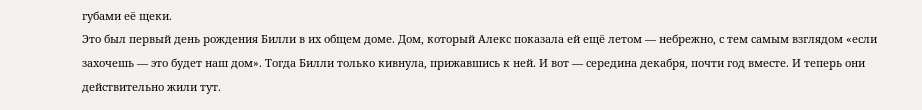губами её щеки.
Это был первый день рождения Билли в их общем доме. Дом, который Алекс показала ей ещё летом — небрежно, с тем самым взглядом «если захочешь — это будет наш дом». Тогда Билли только кивнула, прижавшись к ней. И вот — середина декабря, почти год вместе. И теперь они действительно жили тут.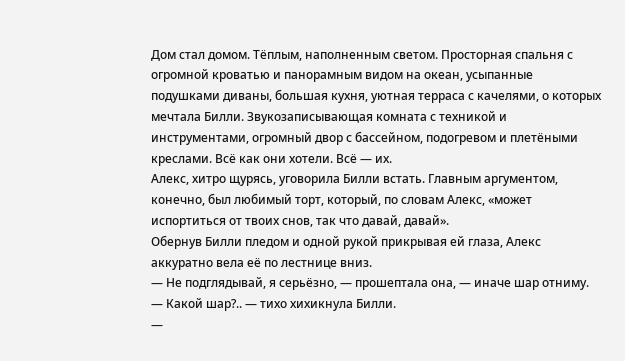Дом стал домом. Тёплым, наполненным светом. Просторная спальня с огромной кроватью и панорамным видом на океан, усыпанные подушками диваны, большая кухня, уютная терраса с качелями, о которых мечтала Билли. Звукозаписывающая комната с техникой и инструментами, огромный двор с бассейном, подогревом и плетёными креслами. Всё как они хотели. Всё — их.
Алекс, хитро щурясь, уговорила Билли встать. Главным аргументом, конечно, был любимый торт, который, по словам Алекс, «может испортиться от твоих снов, так что давай, давай».
Обернув Билли пледом и одной рукой прикрывая ей глаза, Алекс аккуратно вела её по лестнице вниз.
— Не подглядывай, я серьёзно, — прошептала она, — иначе шар отниму.
— Какой шар?.. — тихо хихикнула Билли.
—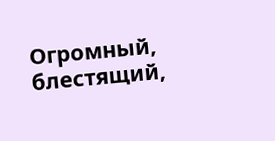Огромный, блестящий,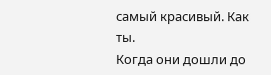самый красивый. Как ты.
Когда они дошли до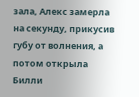зала, Алекс замерла на секунду, прикусив губу от волнения, а потом открыла Билли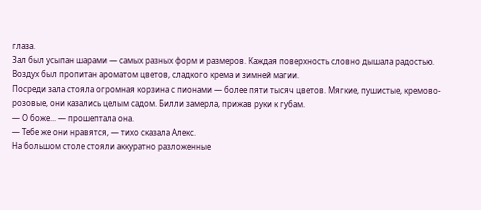глаза.
Зал был усыпан шарами — самых разных форм и размеров. Каждая поверхность словно дышала радостью. Воздух был пропитан ароматом цветов, сладкого крема и зимней магии.
Посреди зала стояла огромная корзина с пионами — более пяти тысяч цветов. Мягкие, пушистые, кремово-розовые, они казались целым садом. Билли замерла, прижав руки к губам.
— О боже... — прошептала она.
— Тебе же они нравятся, — тихо сказала Алекс.
На большом столе стояли аккуратно разложенные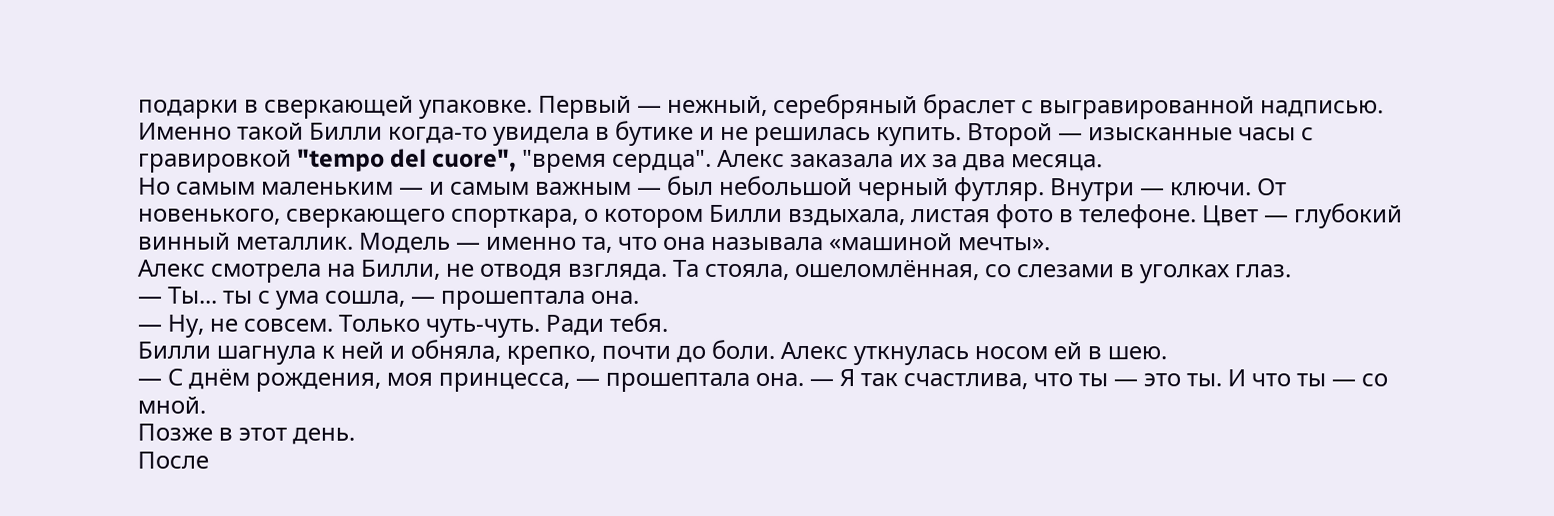подарки в сверкающей упаковке. Первый — нежный, серебряный браслет с выгравированной надписью. Именно такой Билли когда-то увидела в бутике и не решилась купить. Второй — изысканные часы с гравировкой "tempo del cuore", "время сердца". Алекс заказала их за два месяца.
Но самым маленьким — и самым важным — был небольшой черный футляр. Внутри — ключи. От новенького, сверкающего спорткара, о котором Билли вздыхала, листая фото в телефоне. Цвет — глубокий винный металлик. Модель — именно та, что она называла «машиной мечты».
Алекс смотрела на Билли, не отводя взгляда. Та стояла, ошеломлённая, со слезами в уголках глаз.
— Ты... ты с ума сошла, — прошептала она.
— Ну, не совсем. Только чуть-чуть. Ради тебя.
Билли шагнула к ней и обняла, крепко, почти до боли. Алекс уткнулась носом ей в шею.
— С днём рождения, моя принцесса, — прошептала она. — Я так счастлива, что ты — это ты. И что ты — со мной.
Позже в этот день.
После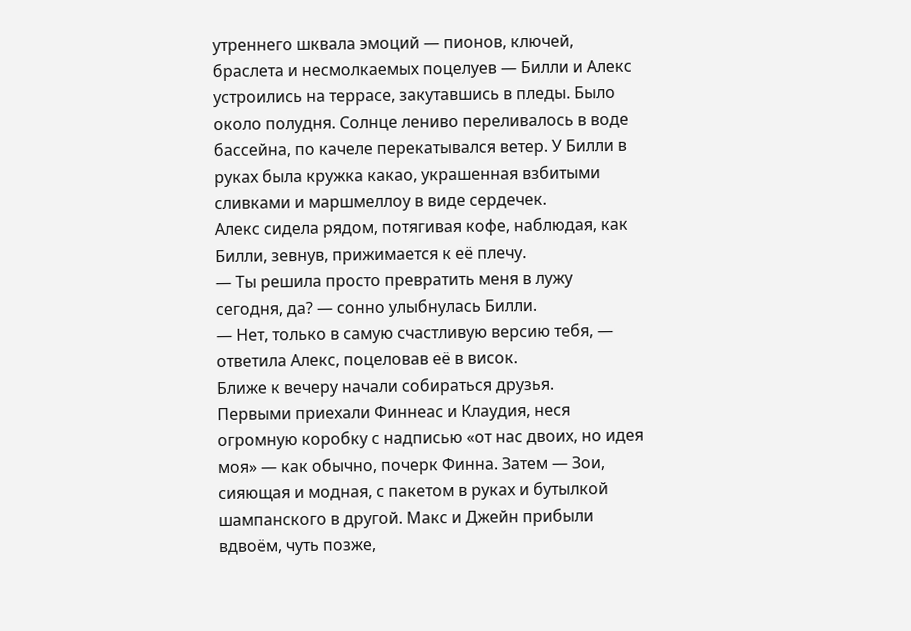утреннего шквала эмоций — пионов, ключей, браслета и несмолкаемых поцелуев — Билли и Алекс устроились на террасе, закутавшись в пледы. Было около полудня. Солнце лениво переливалось в воде бассейна, по качеле перекатывался ветер. У Билли в руках была кружка какао, украшенная взбитыми сливками и маршмеллоу в виде сердечек.
Алекс сидела рядом, потягивая кофе, наблюдая, как Билли, зевнув, прижимается к её плечу.
— Ты решила просто превратить меня в лужу сегодня, да? — сонно улыбнулась Билли.
— Нет, только в самую счастливую версию тебя, — ответила Алекс, поцеловав её в висок.
Ближе к вечеру начали собираться друзья.
Первыми приехали Финнеас и Клаудия, неся огромную коробку с надписью «от нас двоих, но идея моя» — как обычно, почерк Финна. Затем — Зои, сияющая и модная, с пакетом в руках и бутылкой шампанского в другой. Макс и Джейн прибыли вдвоём, чуть позже,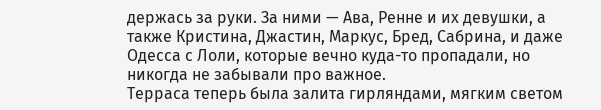держась за руки. За ними — Ава, Ренне и их девушки, а также Кристина, Джастин, Маркус, Бред, Сабрина, и даже Одесса с Лоли, которые вечно куда-то пропадали, но никогда не забывали про важное.
Терраса теперь была залита гирляндами, мягким светом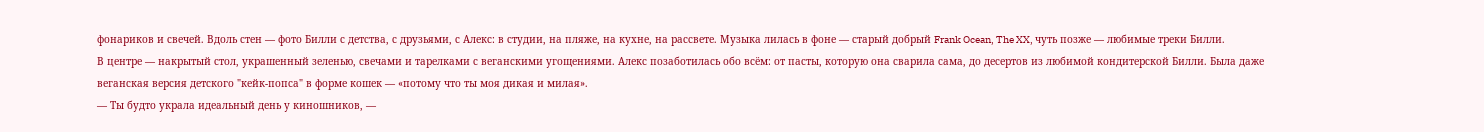фонариков и свечей. Вдоль стен — фото Билли с детства, с друзьями, с Алекс: в студии, на пляже, на кухне, на рассвете. Музыка лилась в фоне — старый добрый Frank Ocean, The XX, чуть позже — любимые треки Билли.
В центре — накрытый стол, украшенный зеленью, свечами и тарелками с веганскими угощениями. Алекс позаботилась обо всём: от пасты, которую она сварила сама, до десертов из любимой кондитерской Билли. Была даже веганская версия детского "кейк-попса" в форме кошек — «потому что ты моя дикая и милая».
— Ты будто украла идеальный день у киношников, —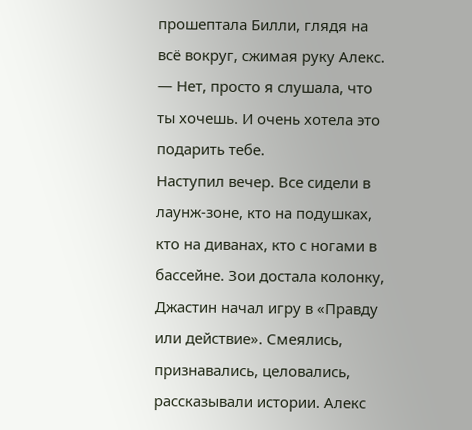прошептала Билли, глядя на всё вокруг, сжимая руку Алекс.
— Нет, просто я слушала, что ты хочешь. И очень хотела это подарить тебе.
Наступил вечер. Все сидели в лаунж-зоне, кто на подушках, кто на диванах, кто с ногами в бассейне. Зои достала колонку, Джастин начал игру в «Правду или действие». Смеялись, признавались, целовались, рассказывали истории. Алекс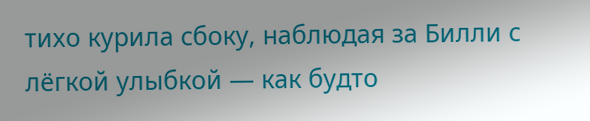тихо курила сбоку, наблюдая за Билли с лёгкой улыбкой — как будто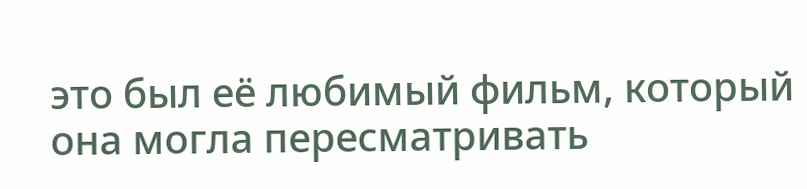это был её любимый фильм, который она могла пересматривать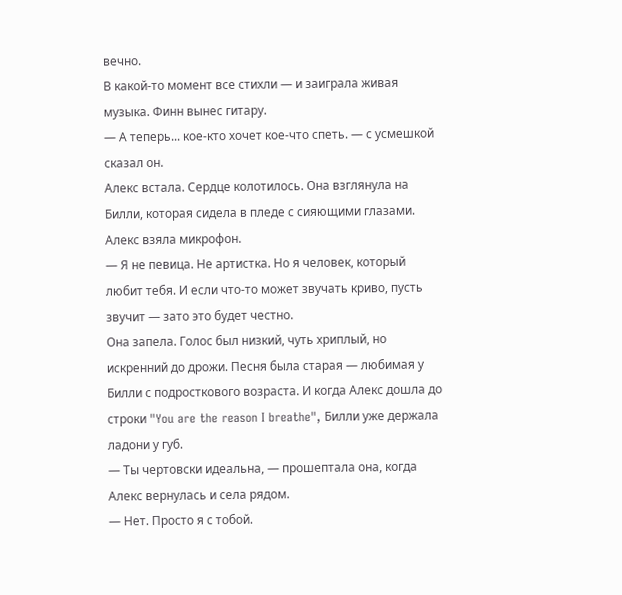вечно.
В какой-то момент все стихли — и заиграла живая музыка. Финн вынес гитару.
— А теперь... кое-кто хочет кое-что спеть. — с усмешкой сказал он.
Алекс встала. Сердце колотилось. Она взглянула на Билли, которая сидела в пледе с сияющими глазами. Алекс взяла микрофон.
— Я не певица. Не артистка. Но я человек, который любит тебя. И если что-то может звучать криво, пусть звучит — зато это будет честно.
Она запела. Голос был низкий, чуть хриплый, но искренний до дрожи. Песня была старая — любимая у Билли с подросткового возраста. И когда Алекс дошла до строки "You are the reason I breathe", Билли уже держала ладони у губ.
— Ты чертовски идеальна, — прошептала она, когда Алекс вернулась и села рядом.
— Нет. Просто я с тобой.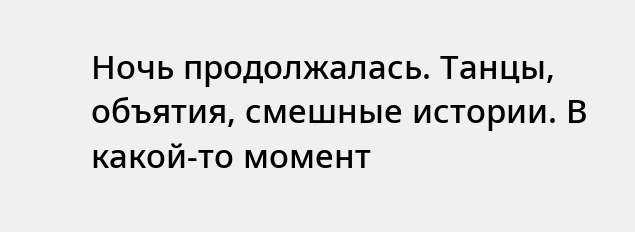Ночь продолжалась. Танцы, объятия, смешные истории. В какой-то момент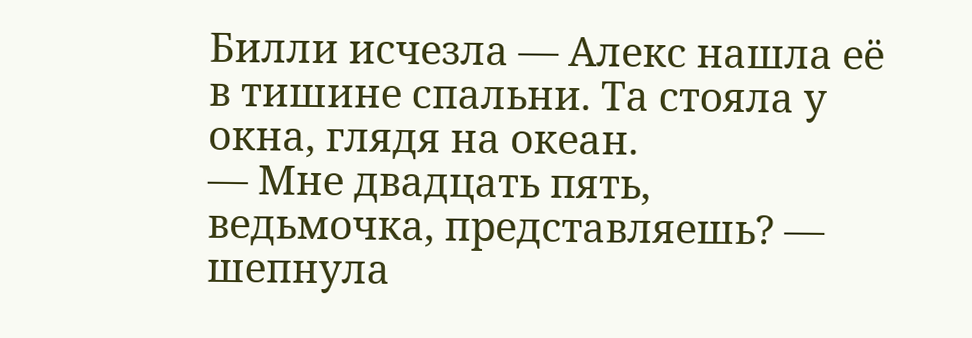Билли исчезла — Алекс нашла её в тишине спальни. Та стояла у окна, глядя на океан.
— Мне двадцать пять, ведьмочка, представляешь? — шепнула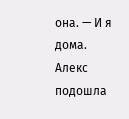она. — И я дома.
Алекс подошла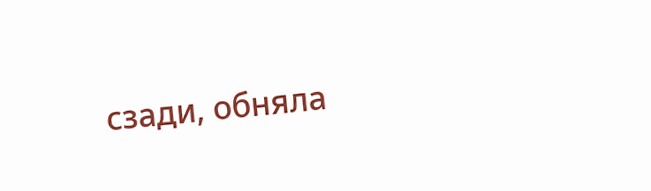сзади, обняла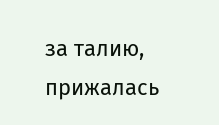за талию, прижалась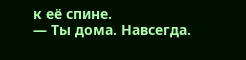к её спине.
— Ты дома. Навсегда.